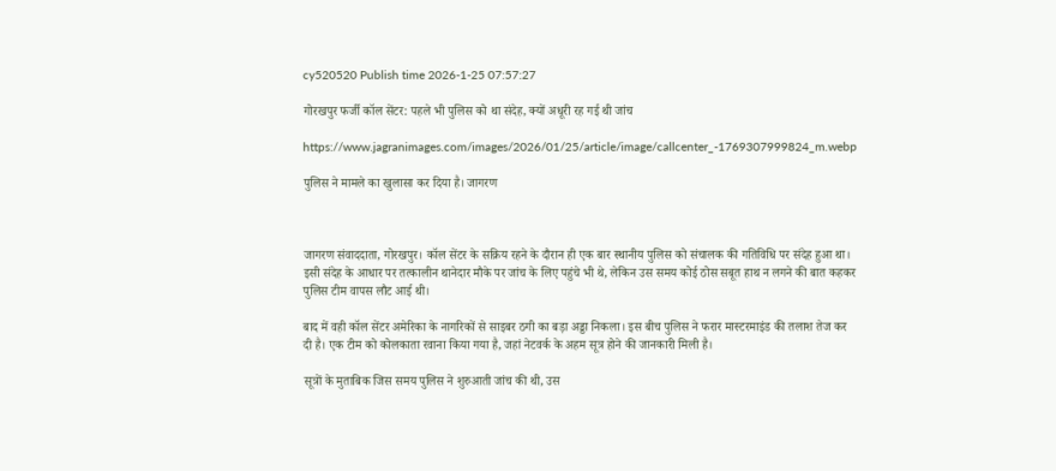cy520520 Publish time 2026-1-25 07:57:27

गोरखपुर फर्जी कॉल सेंटर: पहले भी पुलिस को था संदेह, क्यों अधूरी रह गई थी जांच

https://www.jagranimages.com/images/2026/01/25/article/image/callcenter_-1769307999824_m.webp

पुलिस ने मामले का खुलासा कर दिया है। जागरण



जागरण संवाददाता, गोरखपुर। कॉल सेंटर के सक्रिय रहने के दौरान ही एक बार स्थानीय पुलिस को संचालक की गतिविधि पर संदेह हुआ था। इसी संदेह के आधार पर तत्कालीन थानेदार मौके पर जांच के लिए पहुंचे भी थे, लेकिन उस समय कोई ठोस सबूत हाथ न लगने की बात कहकर पुलिस टीम वापस लौट आई थी।

बाद में वही कॉल सेंटर अमेरिका के नागरिकों से साइबर ठगी का बड़ा अड्डा निकला। इस बीच पुलिस ने फरार मास्टरमाइंड की तलाश तेज कर दी है। एक टीम को कोलकाता रवाना किया गया है, जहां नेटवर्क के अहम सूत्र होने की जानकारी मिली है।

सूत्रों के मुताबिक जिस समय पुलिस ने शुरुआती जांच की थी, उस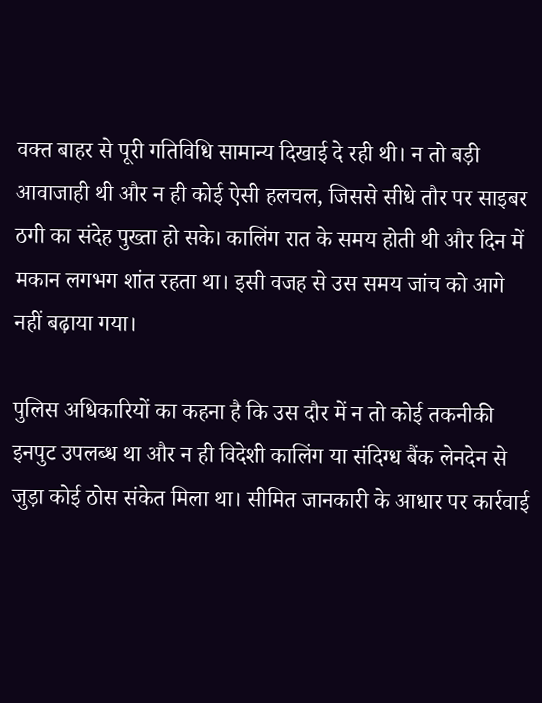वक्त बाहर से पूरी गतिविधि सामान्य दिखाई दे रही थी। न तो बड़ी आवाजाही थी और न ही कोई ऐसी हलचल, जिससे सीधे तौर पर साइबर ठगी का संदेह पुख्ता हो सके। कालिंग रात के समय होती थी और दिन में मकान लगभग शांत रहता था। इसी वजह से उस समय जांच को आगे नहीं बढ़ाया गया।

पुलिस अधिकारियों का कहना है कि उस दौर में न तो कोई तकनीकी इनपुट उपलब्ध था और न ही विदेशी कालिंग या संदिग्ध बैंक लेनदेन से जुड़ा कोई ठोस संकेत मिला था। सीमित जानकारी के आधार पर कार्रवाई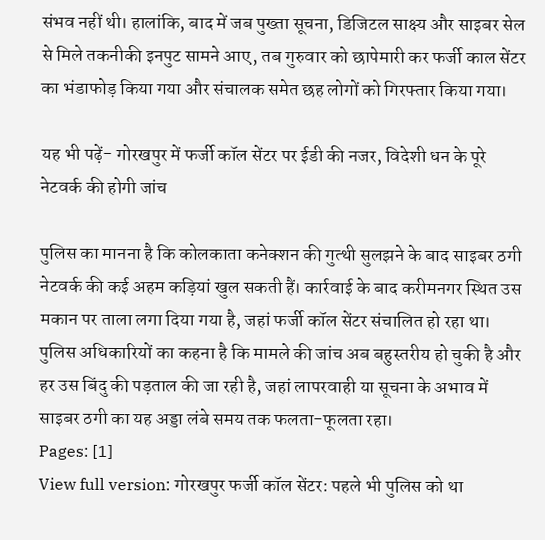संभव नहीं थी। हालांकि, बाद में जब पुख्ता सूचना, डिजिटल साक्ष्य और साइबर सेल से मिले तकनीकी इनपुट सामने आए, तब गुरुवार को छापेमारी कर फर्जी काल सेंटर का भंडाफोड़ किया गया और संचालक समेत छह लोगों को गिरफ्तार किया गया।

यह भी पढ़ें- गोरखपुर में फर्जी कॉल सेंटर पर ईडी की नजर, विदेशी धन के पूरे नेटवर्क की होगी जांच

पुलिस का मानना है कि कोलकाता कनेक्शन की गुत्थी सुलझने के बाद साइबर ठगी नेटवर्क की कई अहम कड़ियां खुल सकती हैं। कार्रवाई के बाद करीमनगर स्थित उस मकान पर ताला लगा दिया गया है, जहां फर्जी कॉल सेंटर संचालित हो रहा था। पुलिस अधिकारियों का कहना है कि मामले की जांच अब बहुस्तरीय हो चुकी है और हर उस बिंदु की पड़ताल की जा रही है, जहां लापरवाही या सूचना के अभाव में साइबर ठगी का यह अड्डा लंबे समय तक फलता-फूलता रहा।
Pages: [1]
View full version: गोरखपुर फर्जी कॉल सेंटर: पहले भी पुलिस को था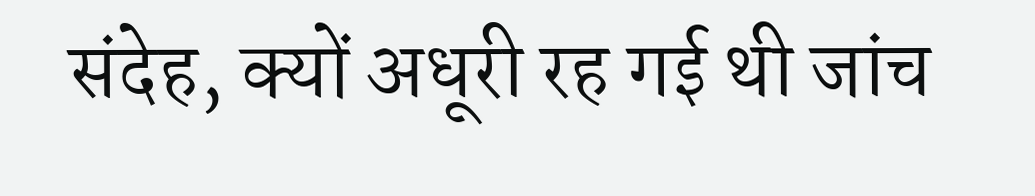संदेह, क्यों अधूरी रह गई थी जांच